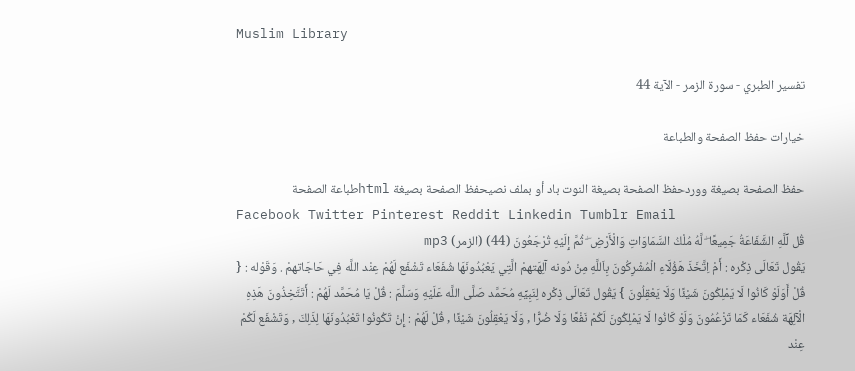Muslim Library

تفسير الطبري - سورة الزمر - الآية 44

خيارات حفظ الصفحة والطباعة

حفظ الصفحة بصيغة ووردحفظ الصفحة بصيغة النوت باد أو بملف نصيحفظ الصفحة بصيغة htmlطباعة الصفحة
Facebook Twitter Pinterest Reddit Linkedin Tumblr Email
قُل لِّلَّهِ الشَّفَاعَةُ جَمِيعًا ۖ لَّهُ مُلْكُ السَّمَاوَاتِ وَالْأَرْضِ ۖ ثُمَّ إِلَيْهِ تُرْجَعُونَ (44) (الزمر) mp3
يَقُول تَعَالَى ذِكْره : أَمْ اِتَّخَذَ هَؤُلَاءِ الْمُشْرِكُونَ بِاَللَّهِ مِنْ دُونه آلِهَتهمْ الَّتِي يَعْبُدُونَهَا شُفَعَاء تَشْفَع لَهُمْ عِنْد اللَّه فِي حَاجَاتهمْ . وَقَوْله : { قُلْ أَوَلَوْ كَانُوا لَا يَمْلِكُونَ شَيْئًا وَلَا يَعْقِلُونَ } يَقُول تَعَالَى ذِكْره لِنَبِيِّهِ مُحَمَّد صَلَّى اللَّه عَلَيْهِ وَسَلَّمَ : قُلْ يَا مُحَمَّد لَهُمْ : أَتَتَّخِذُونَ هَذِهِ الْآلِهَة شُفَعَاء كَمَا تَزْعُمُونَ وَلَوْ كَانُوا لَا يَمْلِكُونَ لَكُمْ نَفْعًا وَلَا ضُرًّا , وَلَا يَعْقِلُونَ شَيْئًا , قُلْ لَهُمْ : إِنْ تَكُونُوا تَعْبُدُونَهَا لِذَلِكَ , وَتَشْفَع لَكُمْ عِنْد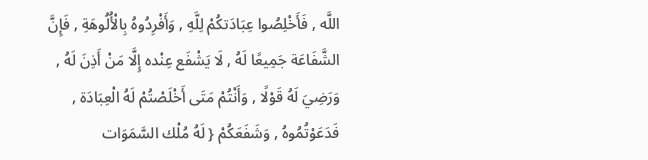اللَّه , فَأَخْلِصُوا عِبَادَتكُمْ لِلَّهِ , وَأَفْرِدُوهُ بِالْأُلُوهَةِ , فَإِنَّ الشَّفَاعَة جَمِيعًا لَهُ , لَا يَشْفَع عِنْده إِلَّا مَنْ أَذِنَ لَهُ , وَرَضِيَ لَهُ قَوْلًا , وَأَنْتُمْ مَتَى أَخْلَصْتُمْ لَهُ الْعِبَادَة , فَدَعَوْتُمُوهُ , وَشَفَعَكُمْ { لَهُ مُلْك السَّمَوَات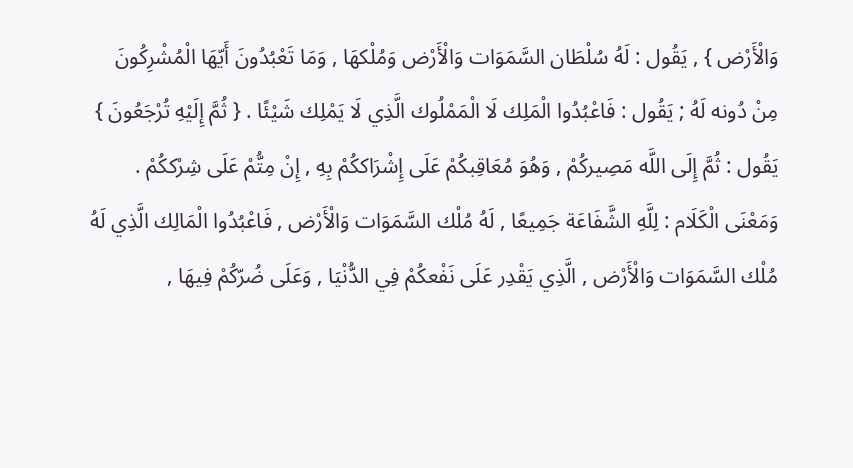وَالْأَرْض } , يَقُول : لَهُ سُلْطَان السَّمَوَات وَالْأَرْض وَمُلْكهَا , وَمَا تَعْبُدُونَ أَيّهَا الْمُشْرِكُونَ مِنْ دُونه لَهُ ; يَقُول : فَاعْبُدُوا الْمَلِك لَا الْمَمْلُوك الَّذِي لَا يَمْلِك شَيْئًا . { ثُمَّ إِلَيْهِ تُرْجَعُونَ } يَقُول : ثُمَّ إِلَى اللَّه مَصِيركُمْ , وَهُوَ مُعَاقِبكُمْ عَلَى إِشْرَاككُمْ بِهِ , إِنْ مِتُّمْ عَلَى شِرْككُمْ . وَمَعْنَى الْكَلَام : لِلَّهِ الشَّفَاعَة جَمِيعًا , لَهُ مُلْك السَّمَوَات وَالْأَرْض , فَاعْبُدُوا الْمَالِك الَّذِي لَهُ مُلْك السَّمَوَات وَالْأَرْض , الَّذِي يَقْدِر عَلَى نَفْعكُمْ فِي الدُّنْيَا , وَعَلَى ضُرّكُمْ فِيهَا ,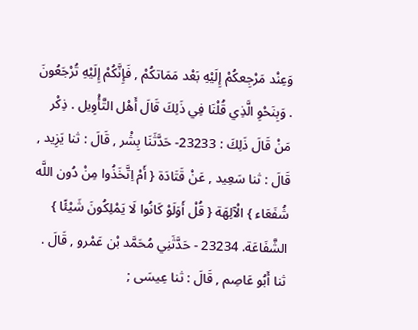وَعِنْد مَرْجِعكُمْ إِلَيْهِ بَعْد مَمَاتكُمْ , فَإِنَّكُمْ إِلَيْهِ تُرْجَعُونَ . وَبِنَحْوِ الَّذِي قُلْنَا فِي ذَلِكَ قَالَ أَهْل التَّأْوِيل . ذِكْر مَنْ قَالَ ذَلِكَ : 23233- حَدَّثَنَا بِشْر , قَالَ : ثنا يَزِيد , قَالَ : ثنا سَعِيد , عَنْ قَتَادَة { أَمْ اِتَّخَذُوا مِنْ دُون اللَّه شُفَعَاء } الْآلِهَة { قُلْ أَوَلَوْ كَانُوا لَا يَمْلِكُونَ شَيْئًا } الشَّفَاعَة. 23234 - حَدَّثَنِي مُحَمَّد بْن عَمْرو , قَالَ . ثنا أَبُو عَاصِم , قَالَ : ثنا عِيسَى ;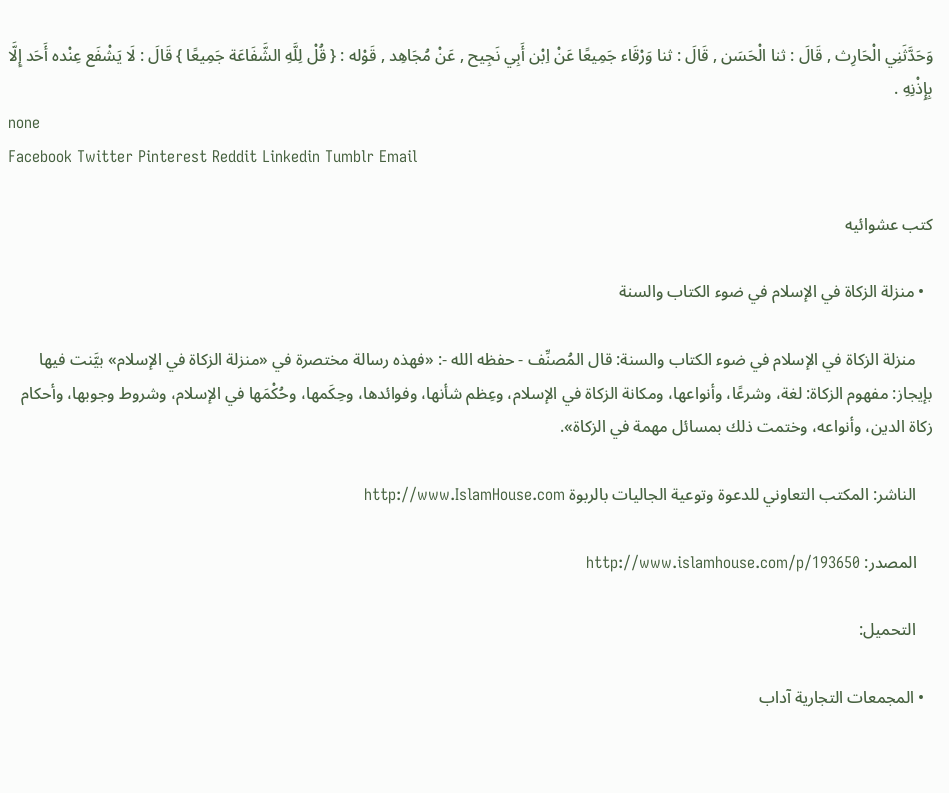وَحَدَّثَنِي الْحَارِث , قَالَ : ثنا الْحَسَن , قَالَ : ثنا وَرْقَاء جَمِيعًا عَنْ اِبْن أَبِي نَجِيح , عَنْ مُجَاهِد , قَوْله : { قُلْ لِلَّهِ الشَّفَاعَة جَمِيعًا } قَالَ : لَا يَشْفَع عِنْده أَحَد إِلَّا بِإِذْنِهِ .
none
Facebook Twitter Pinterest Reddit Linkedin Tumblr Email

كتب عشوائيه

  • منزلة الزكاة في الإسلام في ضوء الكتاب والسنة

    منزلة الزكاة في الإسلام في ضوء الكتاب والسنة: قال المُصنِّف - حفظه الله -: «فهذه رسالة مختصرة في «منزلة الزكاة في الإسلام» بيَّنت فيها بإيجاز: مفهوم الزكاة: لغة، وشرعًا، وأنواعها، ومكانة الزكاة في الإسلام، وعِظم شأنها، وفوائدها، وحِكَمها، وحُكْمَها في الإسلام، وشروط وجوبها، وأحكام زكاة الدين، وأنواعه، وختمت ذلك بمسائل مهمة في الزكاة».

    الناشر: المكتب التعاوني للدعوة وتوعية الجاليات بالربوة http://www.IslamHouse.com

    المصدر: http://www.islamhouse.com/p/193650

    التحميل:

  • المجمعات التجارية آداب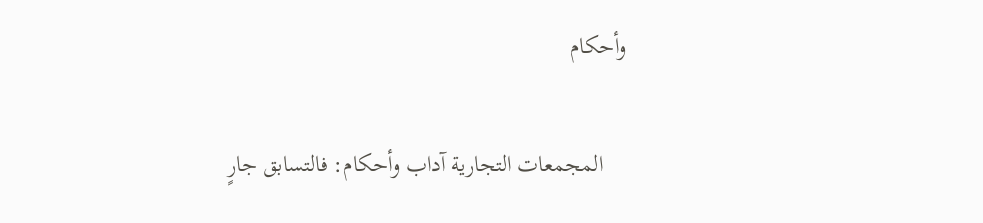وأحكام

    المجمعات التجارية آداب وأحكام: فالتسابق جارٍ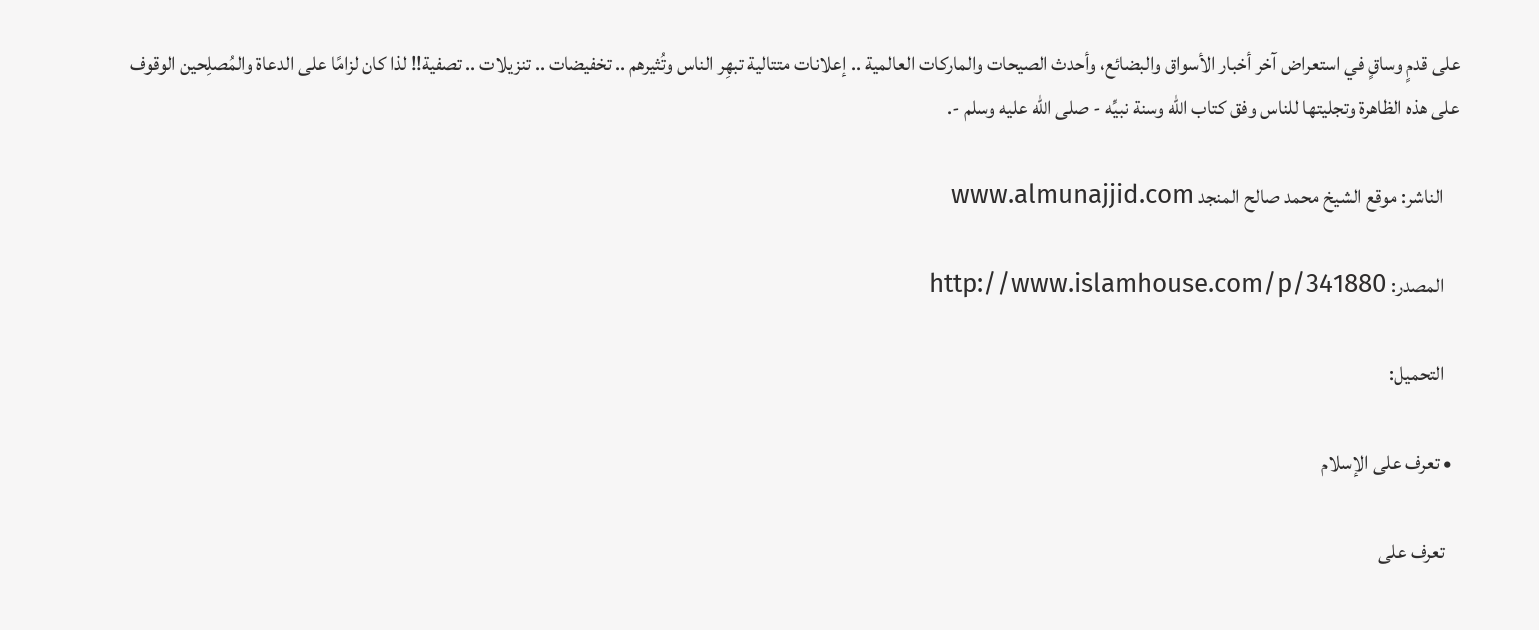على قدمٍ وساقٍ في استعراض آخر أخبار الأسواق والبضائع، وأحدث الصيحات والماركات العالمية .. إعلانات متتالية تبهِر الناس وتُثيرهم .. تخفيضات .. تنزيلات .. تصفية!! لذا كان لزامًا على الدعاة والمُصلِحين الوقوف على هذه الظاهرة وتجليتها للناس وفق كتاب الله وسنة نبيِّه - صلى الله عليه وسلم -.

    الناشر: موقع الشيخ محمد صالح المنجد www.almunajjid.com

    المصدر: http://www.islamhouse.com/p/341880

    التحميل:

  • تعرف على الإسلام

    تعرف على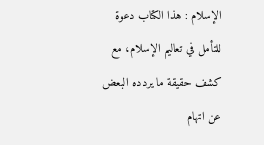الإسلام : هذا الكتاب دعوة للتأمل في تعاليم الإسلام، مع كشف حقيقة ما يردده البعض عن اتهام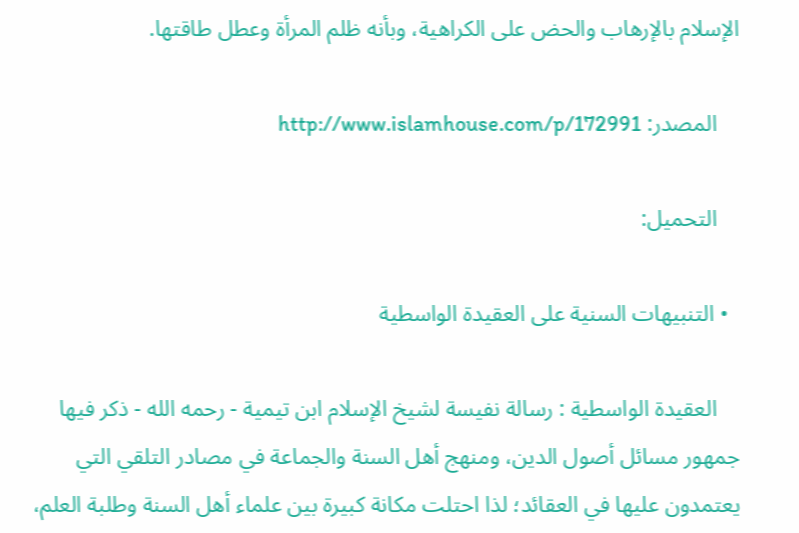الإسلام بالإرهاب والحض على الكراهية، وبأنه ظلم المرأة وعطل طاقتها.

    المصدر: http://www.islamhouse.com/p/172991

    التحميل:

  • التنبيهات السنية على العقيدة الواسطية

    العقيدة الواسطية : رسالة نفيسة لشيخ الإسلام ابن تيمية - رحمه الله - ذكر فيها جمهور مسائل أصول الدين، ومنهج أهل السنة والجماعة في مصادر التلقي التي يعتمدون عليها في العقائد؛ لذا احتلت مكانة كبيرة بين علماء أهل السنة وطلبة العلم،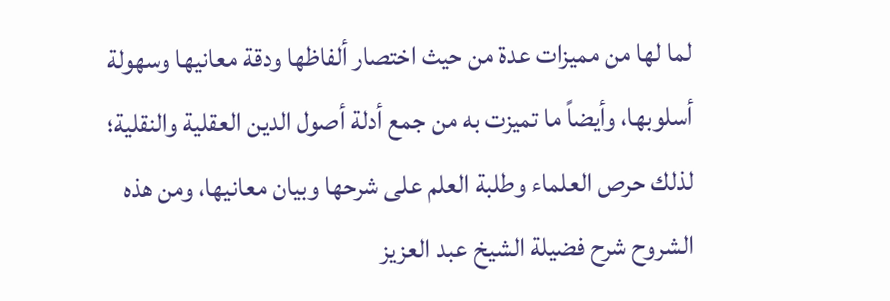لما لها من مميزات عدة من حيث اختصار ألفاظها ودقة معانيها وسهولة أسلوبها، وأيضاً ما تميزت به من جمع أدلة أصول الدين العقلية والنقلية؛ لذلك حرص العلماء وطلبة العلم على شرحها وبيان معانيها، ومن هذه الشروح شرح فضيلة الشيخ عبد العزيز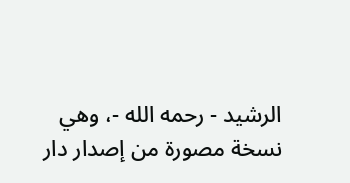الرشيد - رحمه الله -، وهي نسخة مصورة من إصدار دار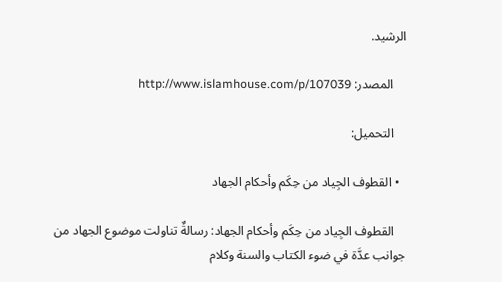الرشيد.

    المصدر: http://www.islamhouse.com/p/107039

    التحميل:

  • القطوف الجِياد من حِكَم وأحكام الجهاد

    القطوف الجِياد من حِكَم وأحكام الجهاد: رسالةٌ تناولت موضوع الجهاد من جوانب عدَّة في ضوء الكتاب والسنة وكلام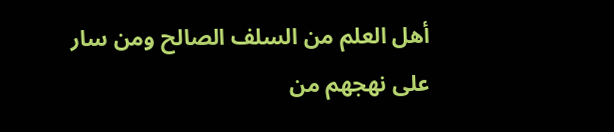أهل العلم من السلف الصالح ومن سار على نهجهم من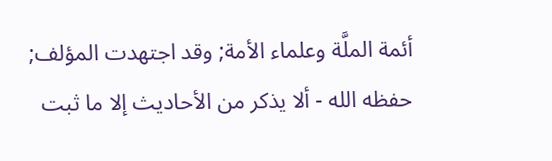أئمة الملَّة وعلماء الأمة; وقد اجتهدت المؤلف; حفظه الله - ألا يذكر من الأحاديث إلا ما ثبت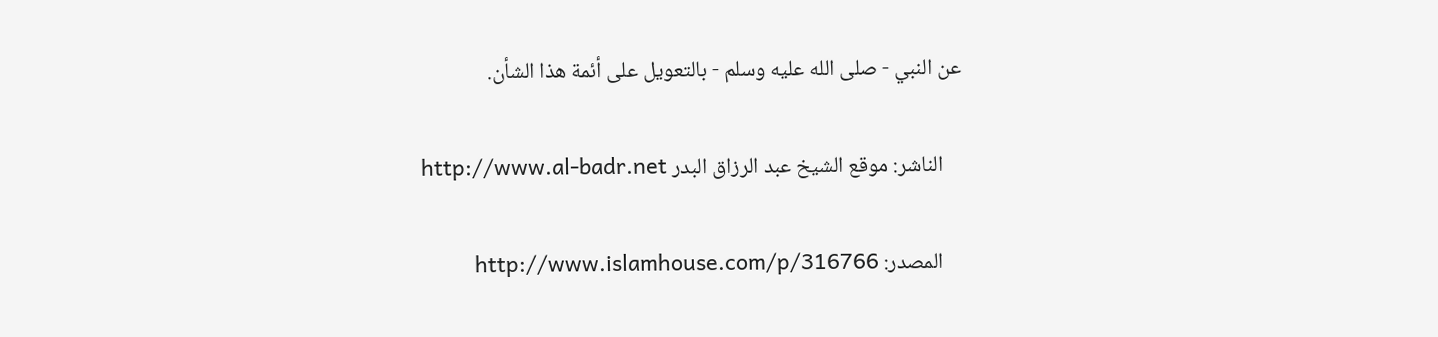عن النبي - صلى الله عليه وسلم - بالتعويل على أئمة هذا الشأن.

    الناشر: موقع الشيخ عبد الرزاق البدر http://www.al-badr.net

    المصدر: http://www.islamhouse.com/p/316766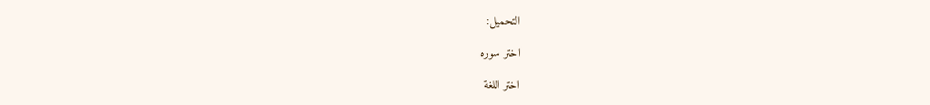التحميل:

اختر سوره

اختر اللغة